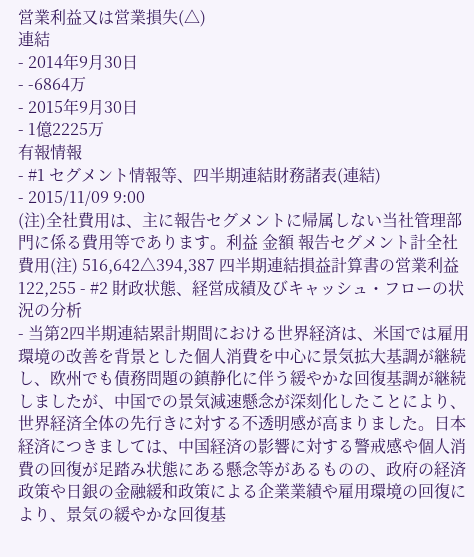営業利益又は営業損失(△)
連結
- 2014年9月30日
- -6864万
- 2015年9月30日
- 1億2225万
有報情報
- #1 セグメント情報等、四半期連結財務諸表(連結)
- 2015/11/09 9:00
(注)全社費用は、主に報告セグメントに帰属しない当社管理部門に係る費用等であります。利益 金額 報告セグメント計全社費用(注) 516,642△394,387 四半期連結損益計算書の営業利益 122,255 - #2 財政状態、経営成績及びキャッシュ・フローの状況の分析
- 当第2四半期連結累計期間における世界経済は、米国では雇用環境の改善を背景とした個人消費を中心に景気拡大基調が継続し、欧州でも債務問題の鎮静化に伴う緩やかな回復基調が継続しましたが、中国での景気減速懸念が深刻化したことにより、世界経済全体の先行きに対する不透明感が高まりました。日本経済につきましては、中国経済の影響に対する警戒感や個人消費の回復が足踏み状態にある懸念等があるものの、政府の経済政策や日銀の金融緩和政策による企業業績や雇用環境の回復により、景気の緩やかな回復基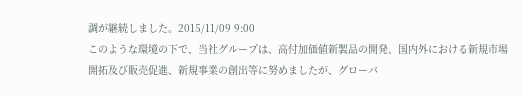調が継続しました。2015/11/09 9:00
このような環境の下で、当社グループは、高付加価値新製品の開発、国内外における新規市場開拓及び販売促進、新規事業の創出等に努めましたが、グローバ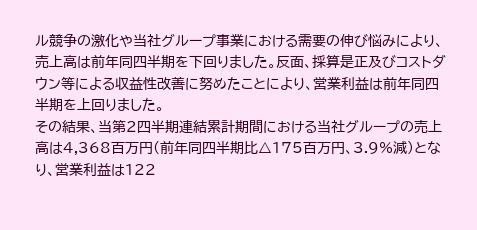ル競争の激化や当社グループ事業における需要の伸び悩みにより、売上高は前年同四半期を下回りました。反面、採算是正及びコストダウン等による収益性改善に努めたことにより、営業利益は前年同四半期を上回りました。
その結果、当第2四半期連結累計期間における当社グループの売上高は4,368百万円(前年同四半期比△175百万円、3.9%減)となり、営業利益は122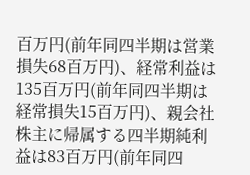百万円(前年同四半期は営業損失68百万円)、経常利益は135百万円(前年同四半期は経常損失15百万円)、親会社株主に帰属する四半期純利益は83百万円(前年同四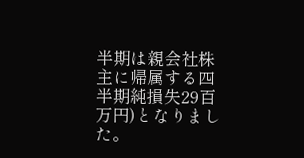半期は親会社株主に帰属する四半期純損失29百万円)となりました。